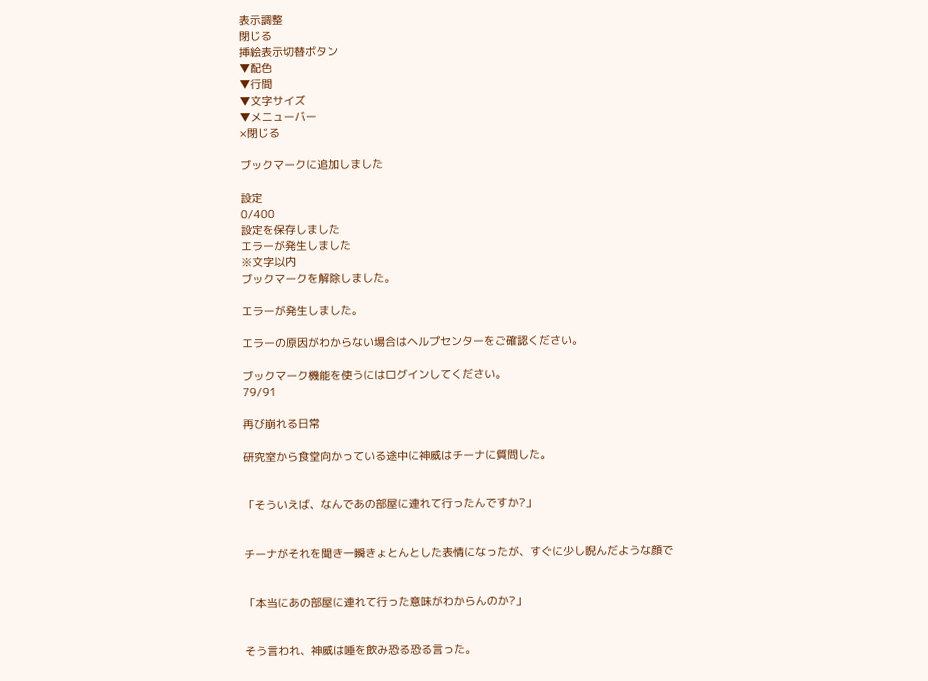表示調整
閉じる
挿絵表示切替ボタン
▼配色
▼行間
▼文字サイズ
▼メニューバー
×閉じる

ブックマークに追加しました

設定
0/400
設定を保存しました
エラーが発生しました
※文字以内
ブックマークを解除しました。

エラーが発生しました。

エラーの原因がわからない場合はヘルプセンターをご確認ください。

ブックマーク機能を使うにはログインしてください。
79/91

再び崩れる日常

研究室から食堂向かっている途中に神威はチーナに質問した。


「そういえば、なんであの部屋に連れて行ったんですか?」


チーナがそれを聞き一瞬きょとんとした表情になったが、すぐに少し睨んだような顔で


「本当にあの部屋に連れて行った意味がわからんのか?」


そう言われ、神威は唾を飲み恐る恐る言った。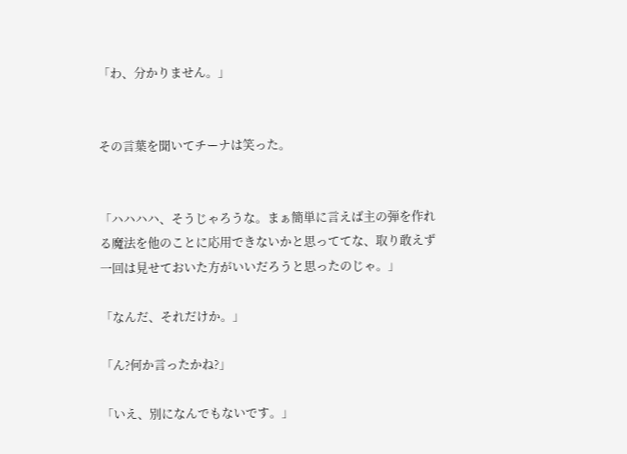「わ、分かりません。」


その言葉を聞いてチーナは笑った。


「ハハハハ、そうじゃろうな。まぁ簡単に言えば主の弾を作れる魔法を他のことに応用できないかと思っててな、取り敢えず一回は見せておいた方がいいだろうと思ったのじゃ。」

「なんだ、それだけか。」

「ん?何か言ったかね?」

「いえ、別になんでもないです。」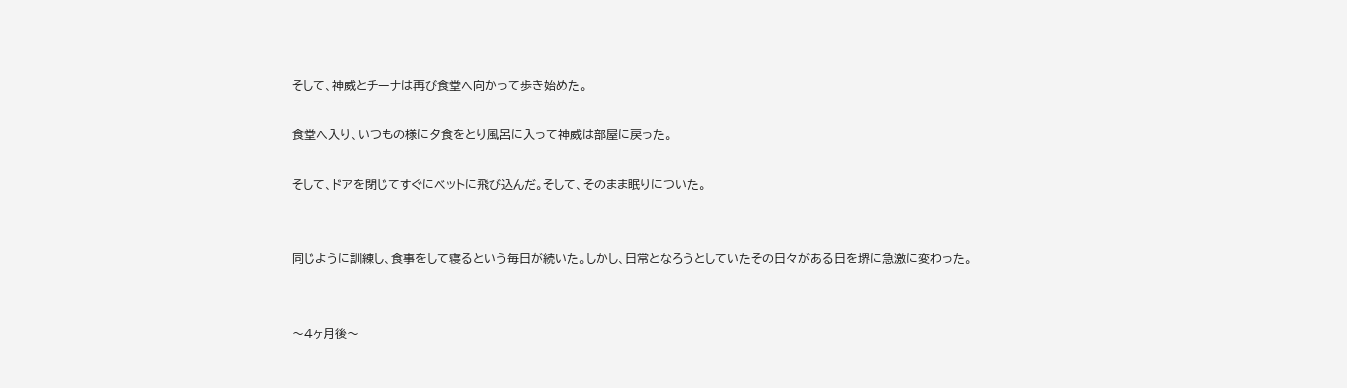そして、神威とチーナは再び食堂へ向かって歩き始めた。

食堂へ入り、いつもの様に夕食をとり風呂に入って神威は部屋に戻った。

そして、ドアを閉じてすぐにベットに飛び込んだ。そして、そのまま眠りについた。


同じように訓練し、食事をして寝るという毎日が続いた。しかし、日常となろうとしていたその日々がある日を堺に急激に変わった。


〜4ヶ月後〜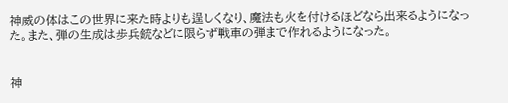神威の体はこの世界に来た時よりも逞しくなり、魔法も火を付けるほどなら出来るようになった。また、弾の生成は歩兵銃などに限らず戦車の弾まで作れるようになった。


神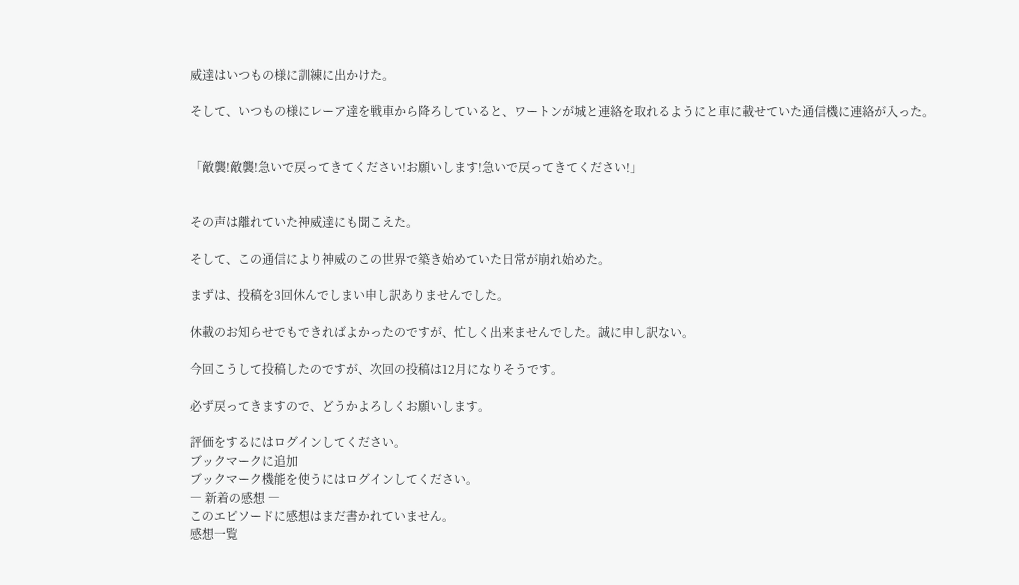威達はいつもの様に訓練に出かけた。

そして、いつもの様にレーア達を戦車から降ろしていると、ワートンが城と連絡を取れるようにと車に載せていた通信機に連絡が入った。


「敵襲!敵襲!急いで戻ってきてください!お願いします!急いで戻ってきてください!」


その声は離れていた神威達にも聞こえた。

そして、この通信により神威のこの世界で築き始めていた日常が崩れ始めた。

まずは、投稿を3回休んでしまい申し訳ありませんでした。

休載のお知らせでもできればよかったのですが、忙しく出来ませんでした。誠に申し訳ない。

今回こうして投稿したのですが、次回の投稿は12月になりそうです。

必ず戻ってきますので、どうかよろしくお願いします。

評価をするにはログインしてください。
ブックマークに追加
ブックマーク機能を使うにはログインしてください。
― 新着の感想 ―
このエピソードに感想はまだ書かれていません。
感想一覧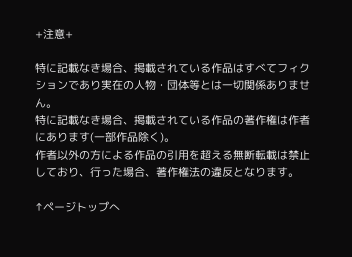+注意+

特に記載なき場合、掲載されている作品はすべてフィクションであり実在の人物・団体等とは一切関係ありません。
特に記載なき場合、掲載されている作品の著作権は作者にあります(一部作品除く)。
作者以外の方による作品の引用を超える無断転載は禁止しており、行った場合、著作権法の違反となります。

↑ページトップへ